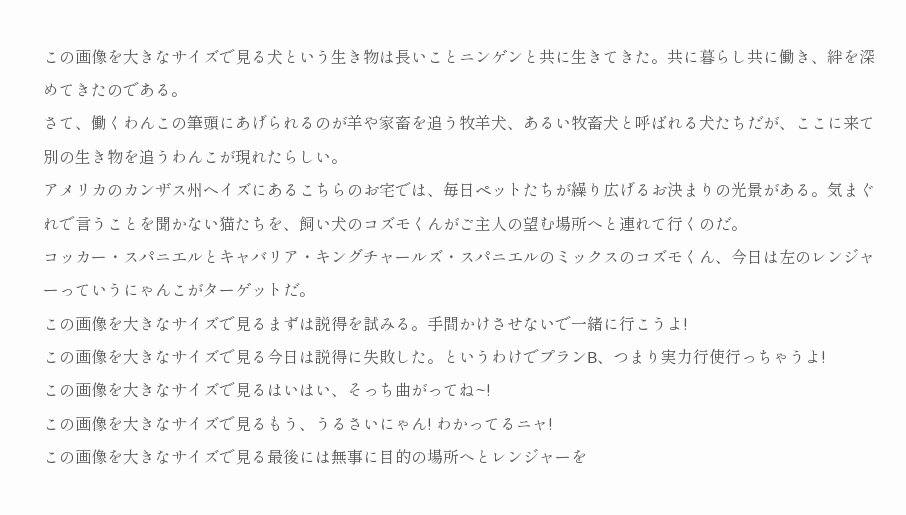この画像を大きなサイズで見る犬という生き物は長いことニンゲンと共に生きてきた。共に暮らし共に働き、絆を深めてきたのである。
さて、働くわんこの筆頭にあげられるのが羊や家畜を追う牧羊犬、あるい牧畜犬と呼ばれる犬たちだが、ここに来て別の生き物を追うわんこが現れたらしい。
アメリカのカンザス州ヘイズにあるこちらのお宅では、毎日ペットたちが繰り広げるお決まりの光景がある。気まぐれで言うことを聞かない猫たちを、飼い犬のコズモくんがご主人の望む場所へと連れて行くのだ。
コッカー・スパニエルとキャバリア・キングチャールズ・スパニエルのミックスのコズモくん、今日は左のレンジャーっていうにゃんこがターゲットだ。
この画像を大きなサイズで見るまずは説得を試みる。手間かけさせないで一緒に行こうよ!
この画像を大きなサイズで見る今日は説得に失敗した。というわけでプランB、つまり実力行使行っちゃうよ!
この画像を大きなサイズで見るはいはい、そっち曲がってね~!
この画像を大きなサイズで見るもう、うるさいにゃん! わかってるニャ!
この画像を大きなサイズで見る最後には無事に目的の場所へとレンジャーを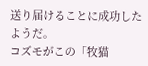送り届けることに成功したようだ。
コズモがこの「牧猫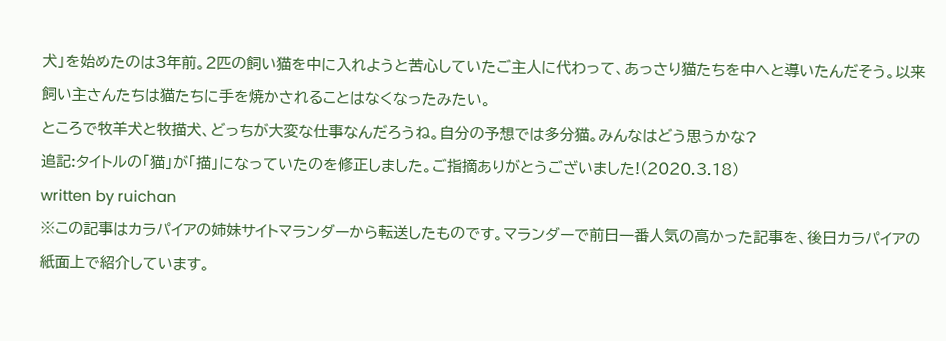犬」を始めたのは3年前。2匹の飼い猫を中に入れようと苦心していたご主人に代わって、あっさり猫たちを中へと導いたんだそう。以来飼い主さんたちは猫たちに手を焼かされることはなくなったみたい。
ところで牧羊犬と牧描犬、どっちが大変な仕事なんだろうね。自分の予想では多分猫。みんなはどう思うかな?
追記:タイトルの「猫」が「描」になっていたのを修正しました。ご指摘ありがとうございました!(2020.3.18)
written by ruichan
※この記事はカラパイアの姉妹サイトマランダーから転送したものです。マランダーで前日一番人気の高かった記事を、後日カラパイアの紙面上で紹介しています。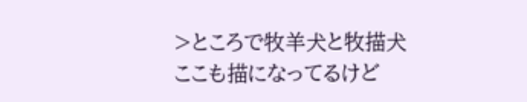>ところで牧羊犬と牧描犬
ここも描になってるけど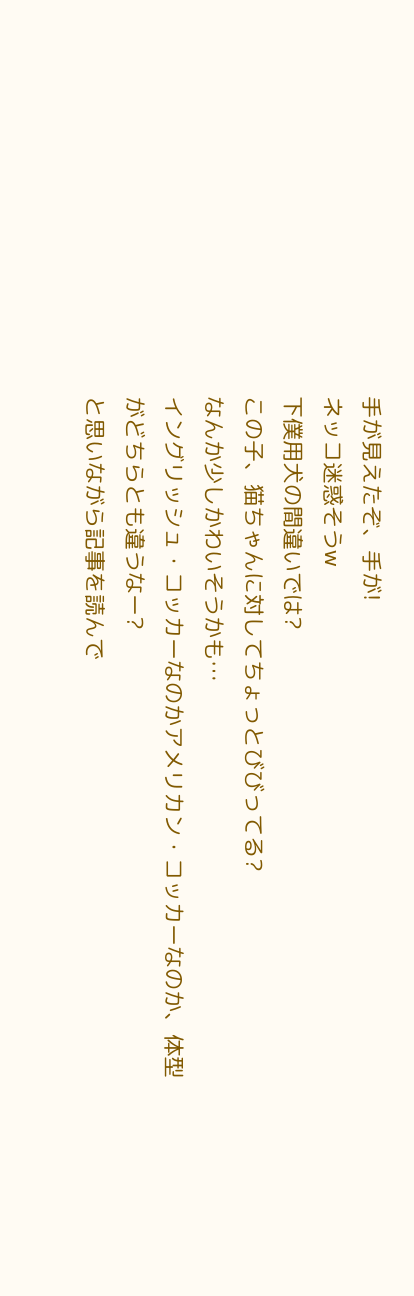手が見えたぞ、手が!
ネッコ迷惑そうw
下僕用犬の間違いでは?
この子、猫ちゃんに対してちょっとびびってる?
なんか少しかわいそうかも…
イングリッシュ・コッカーなのかアメリカン・コッカーなのか、体型がどちらとも違うなー?
と思いながら記事を読んで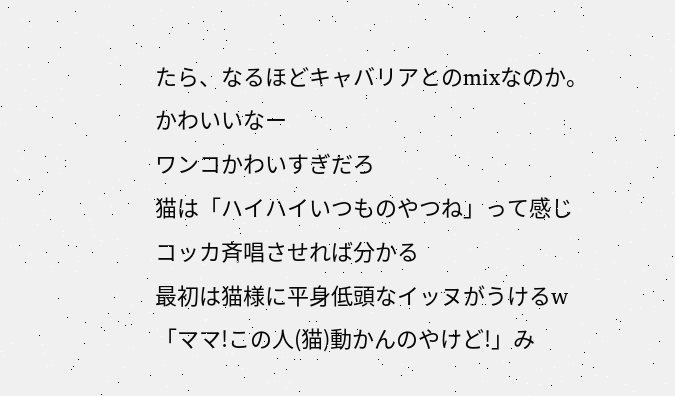たら、なるほどキャバリアとのmixなのか。かわいいなー
ワンコかわいすぎだろ
猫は「ハイハイいつものやつね」って感じ
コッカ斉唱させれば分かる
最初は猫様に平身低頭なイッヌがうけるw
「ママ!この人(猫)動かんのやけど!」み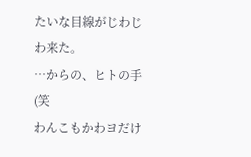たいな目線がじわじわ来た。
…からの、ヒトの手(笑
わんこもかわヨだけ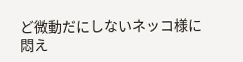ど微動だにしないネッコ様に悶え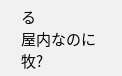る
屋内なのに牧?